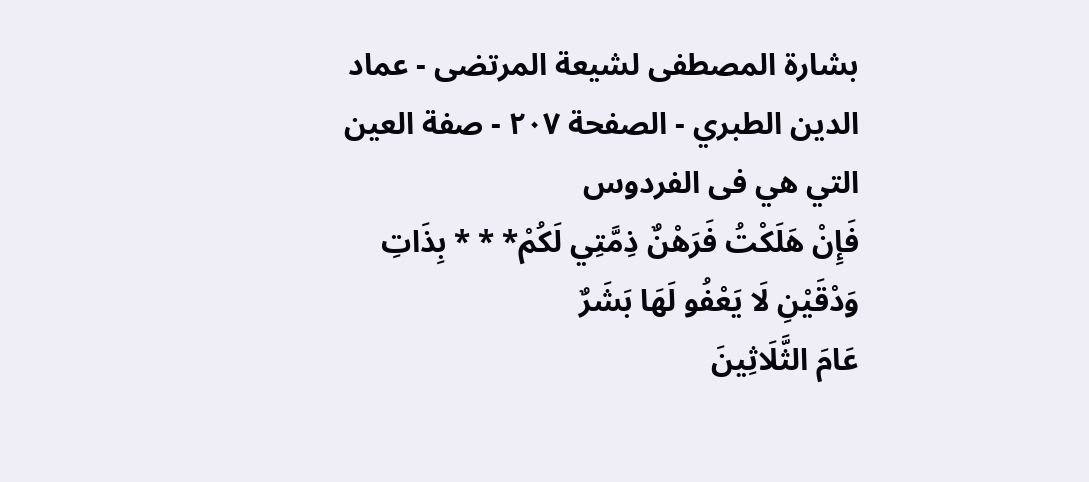بشارة المصطفى لشيعة المرتضى - عماد الدين الطبري - الصفحة ٢٠٧ - صفة العين التي هي فى الفردوس
فَإِنْ هَلَكْتُ فَرَهْنٌ ذِمَّتِي لَكُمْ* * * بِذَاتِ وَدْقَيْنِ لَا يَعْفُو لَهَا بَشَرٌ
عَامَ الثَّلَاثِينَ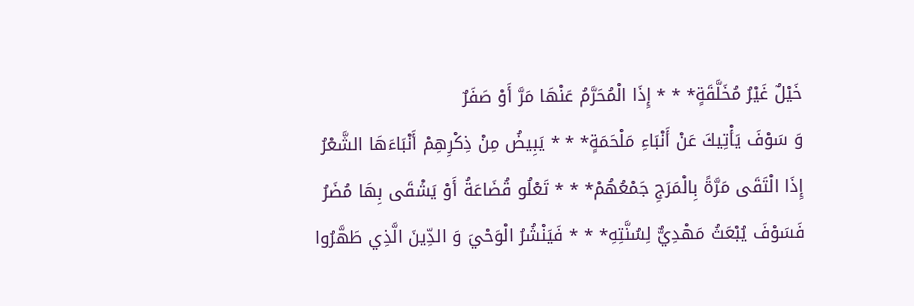خَيْلٌ غَيْرُ مُخَلَّقَةٍ* * * إِذَا الْمُحَرَّمُ عَنْهَا مَرَّ أَوْ صَفَرٌ
وَ سَوْفَ يَأْتِيكَ عَنْ أَنْبَاءِ مَلْحَمَةٍ* * * يَبِيضُ مِنْ ذِكْرِهِمْ أَنْبَاءَهَا الشَّعْرُ
إِذَا الْتَقَى مَرَّةً بِالْمَرَجِ جَمْعُهُمْ* * * تَعْلُو قُضَاعَةُ أَوْ يَشْقَى بِهَا مُضَرُ
فَسَوْفَ يُبْعَثُ مَهْدِيٌّ لِسُنَّتِهِ* * * فَيَنْشُرُ الْوَحْيَ وَ الدِّينَ الَّذِي طَهَّرُوا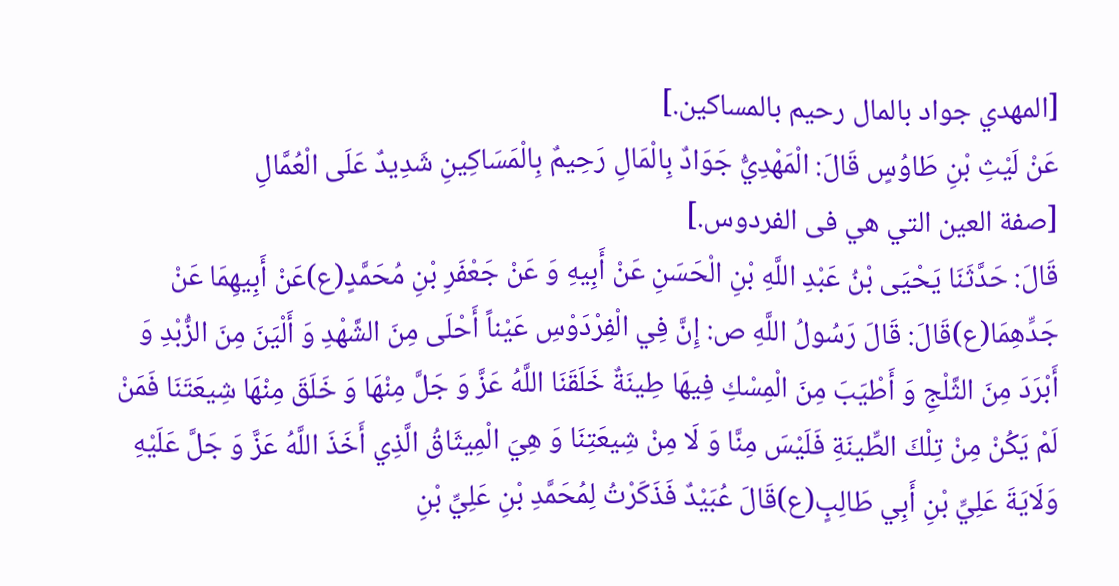[المهدي جواد بالمال رحيم بالمساكين.]
عَنْ لَيْثِ بْنِ طَاوُسٍ قَالَ: الْمَهْدِيُّ جَوَادٌ بِالْمَالِ رَحِيمٌ بِالْمَسَاكِينِ شَدِيدٌ عَلَى الْعُمَّالِ
[صفة العين التي هي فى الفردوس.]
قَالَ: حَدَّثَنَا يَحْيَى بْنُ عَبْدِ اللَّهِ بْنِ الْحَسَنِ عَنْ أَبِيهِ وَ عَنْ جَعْفَرِ بْنِ مُحَمَّدٍ(ع)عَنْ أَبِيهِمَا عَنْ جَدِّهِمَا(ع)قَالَ: قَالَ رَسُولُ اللَّهِ ص: إِنَّ فِي الْفِرْدَوْسِ عَيْناً أَحْلَى مِنَ الشَّهْدِ وَ أَلْيَنَ مِنَ الزُّبْدِ وَ أَبْرَدَ مِنَ الثَّلْجِ وَ أَطْيَبَ مِنَ الْمِسْكِ فِيهَا طِينَةٌ خَلَقَنَا اللَّهُ عَزَّ وَ جَلَّ مِنْهَا وَ خَلَقَ مِنْهَا شِيعَتَنَا فَمَنْ لَمْ يَكُنْ مِنْ تِلْكَ الطِّينَةِ فَلَيْسَ مِنَّا وَ لَا مِنْ شِيعَتِنَا وَ هِيَ الْمِيثَاقُ الَّذِي أَخَذَ اللَّهُ عَزَّ وَ جَلَّ عَلَيْهِ وَلَايَةَ عَلِيِّ بْنِ أَبِي طَالِبٍ(ع)قَالَ عُبَيْدٌ فَذَكَرْتُ لِمُحَمَّدِ بْنِ عَلِيِّ بْنِ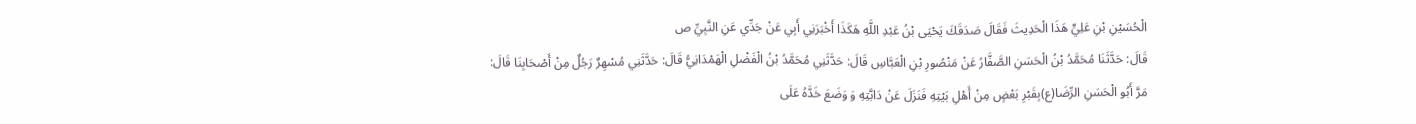الْحُسَيْنِ بْنِ عَلِيٍّ هَذَا الْحَدِيثَ فَقَالَ صَدَقَكَ يَحْيَى بْنُ عَبْدِ اللَّهِ هَكَذَا أَخْبَرَنِي أَبِي عَنْ جَدِّي عَنِ النَّبِيِّ ص
قَالَ: حَدَّثَنَا مُحَمَّدُ بْنُ الْحَسَنِ الصَّفَّارُ عَنْ مَنْصُورِ بْنِ الْعَبَّاسِ قَالَ: حَدَّثَنِي مُحَمَّدُ بْنُ الْفَضْلِ الْهَمْدَانِيُّ قَالَ: حَدَّثَنِي مُسْهِرٌ رَجُلٌ مِنْ أَصْحَابِنَا قَالَ: مَرَّ أَبُو الْحَسَنِ الرِّضَا(ع)بِقَبْرِ بَعْضٍ مِنْ أَهْلِ بَيْتِهِ فَنَزَلَ عَنْ دَابَّتِهِ وَ وَضَعَ خَدَّهُ عَلَى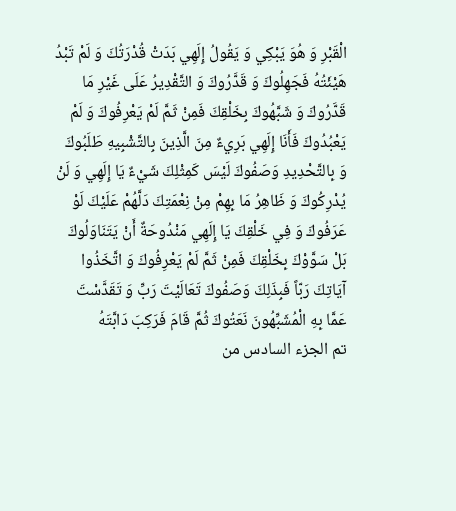الْقَبْرِ وَ هُوَ يَبْكِي وَ يَقُولُ إِلَهِي بَدَتْ قُدْرَتُكَ وَ لَمْ تَبْدُ هَيْئَتُهُ فَجَهِلُوكَ وَ قَدَّرُوكَ وَ التَّقْدِيرُ عَلَى غَيْرِ مَا قَدَّرُوكَ وَ شَبَّهُوكَ بِخَلْقِكَ فَمِنْ ثَمَّ لَمْ يَعْرِفُوكَ وَ لَمْ يَعْبُدُوكَ فَأَنَا إِلَهِي بَرِيءٌ مِنَ الَّذِينَ بِالتَّشْبِيهِ طَلَبُوكَ وَ بِالتَّحْدِيدِ وَصَفُوكَ لَيْسَ كَمِثْلِكَ شَيْءٌ يَا إِلَهِي وَ لَنْ يُدْرِكُوكَ وَ ظَاهِرُ مَا بِهِمْ مِنْ نِعْمَتِكَ دَلَّهُمْ عَلَيْكَ لَوْ عَرَفُوكَ وَ فِي خَلْقِكَ يَا إِلَهِي مَنْدُوحَةٌ أَنْ يَتَنَاوَلُوكَ بَلْ سَوَّوْكَ بِخَلْقِكَ فَمِنْ ثَمَّ لَمْ يَعْرِفُوكَ وَ اتَّخَذُوا آيَاتِكَ رَبّاً فَبِذَلِكَ وَصَفُوكَ تَعَالَيْتَ رَبِّ وَ تَقَدَّسْتَ عَمَّا بِهِ الْمُشَبِّهُونَ نَعَتُوكَ ثُمَّ قَامَ فَرَكِبَ دَابَّتَهُ
تم الجزء السادس من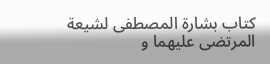كتاب بشارة المصطفى لشيعة المرتضى عليهما و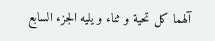آلهما كل تحية و ثناء و يليه الجزء السابع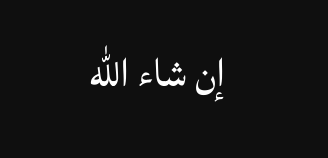إن شاء الله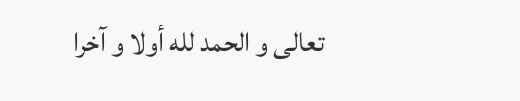تعالى و الحمد لله أولا و آخرا